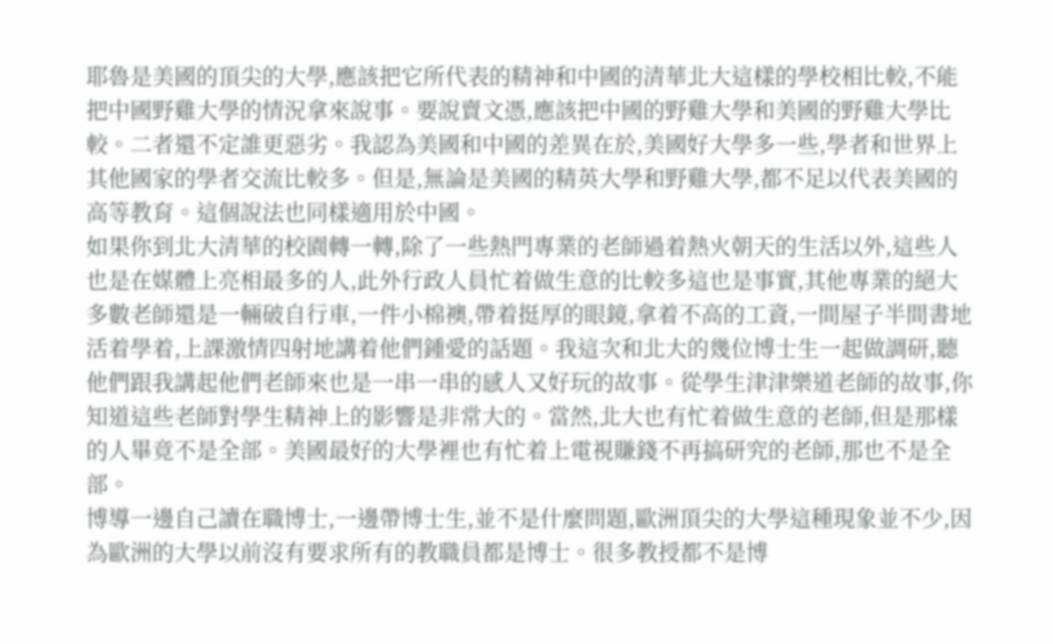耶魯是美國的頂尖的大學,應該把它所代表的精神和中國的清華北大這樣的學校相比較,不能把中國野雞大學的情況拿來說事。要說賣文憑,應該把中國的野雞大學和美國的野雞大學比較。二者還不定誰更惡劣。我認為美國和中國的差異在於,美國好大學多一些,學者和世界上其他國家的學者交流比較多。但是,無論是美國的精英大學和野雞大學,都不足以代表美國的高等教育。這個說法也同樣適用於中國。
如果你到北大清華的校園轉一轉,除了一些熱門專業的老師過着熱火朝天的生活以外,這些人也是在媒體上亮相最多的人,此外行政人員忙着做生意的比較多這也是事實,其他專業的絕大多數老師還是一輛破自行車,一件小棉襖,帶着挺厚的眼鏡,拿着不高的工資,一間屋子半間書地活着學着,上課激情四射地講着他們鍾愛的話題。我這次和北大的幾位博士生一起做調研,聽他們跟我講起他們老師來也是一串一串的感人又好玩的故事。從學生津津樂道老師的故事,你知道這些老師對學生精神上的影響是非常大的。當然,北大也有忙着做生意的老師,但是那樣的人畢竟不是全部。美國最好的大學裡也有忙着上電視賺錢不再搞研究的老師,那也不是全部。
博導一邊自己讀在職博士,一邊帶博士生,並不是什麼問題,歐洲頂尖的大學這種現象並不少,因為歐洲的大學以前沒有要求所有的教職員都是博士。很多教授都不是博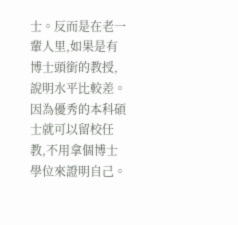士。反而是在老一輩人里,如果是有博士頭銜的教授,說明水平比較差。因為優秀的本科碩士就可以留校任教,不用拿個博士學位來證明自己。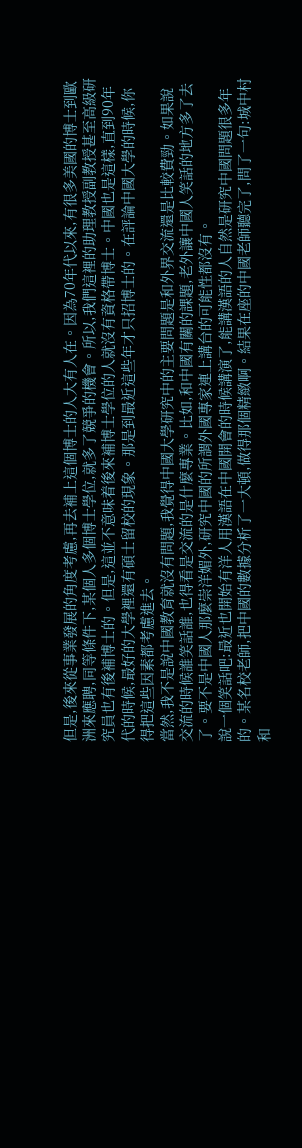但是,後來從事業發展的角度考慮,再去補上這個博士的人大有人在。因為70年代以來,有很多美國的博士到歐洲來應聘,同等條件下,某個人多個博士學位,就多了競爭的機會。所以,我們這裡的助理教授副教授甚至高級研究員也有後補博士的。但是,這並不意味着後來補博士學位的人就沒有資格帶博士。中國也是這樣,直到90年代的時候,最好的大學裡還有碩士留校的現象。那是到最近這些年才只招博士的。在評論中國大學的時候,你得把這些因素都考慮進去。
當然,我不是說中國教育就沒有問題,我覺得中國大學研究中的主要問題是和外界交流還是比較費勁。如果說交流的時候誰笑話誰,也得看是交流的是什麼專業。比如,和中國有關的課題,老外讓中國人笑話的地方多了去了。要不是中國人那麼崇洋媚外,研究中國的所謂外國專家連上講台的可能性都沒有。
說一個笑話吧:最近也開始有洋人用漢語在中國開會的時候講演了,能講漢語的人自然是研究中國問題很多年的。某名校老師,把中國的數據分析了一大頓,做得那個精緻啊。結果在座的中國老師聽完了,問了一句:城中村和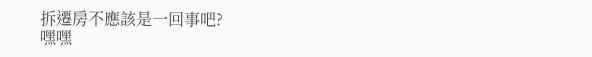拆遷房不應該是一回事吧?
嘿嘿